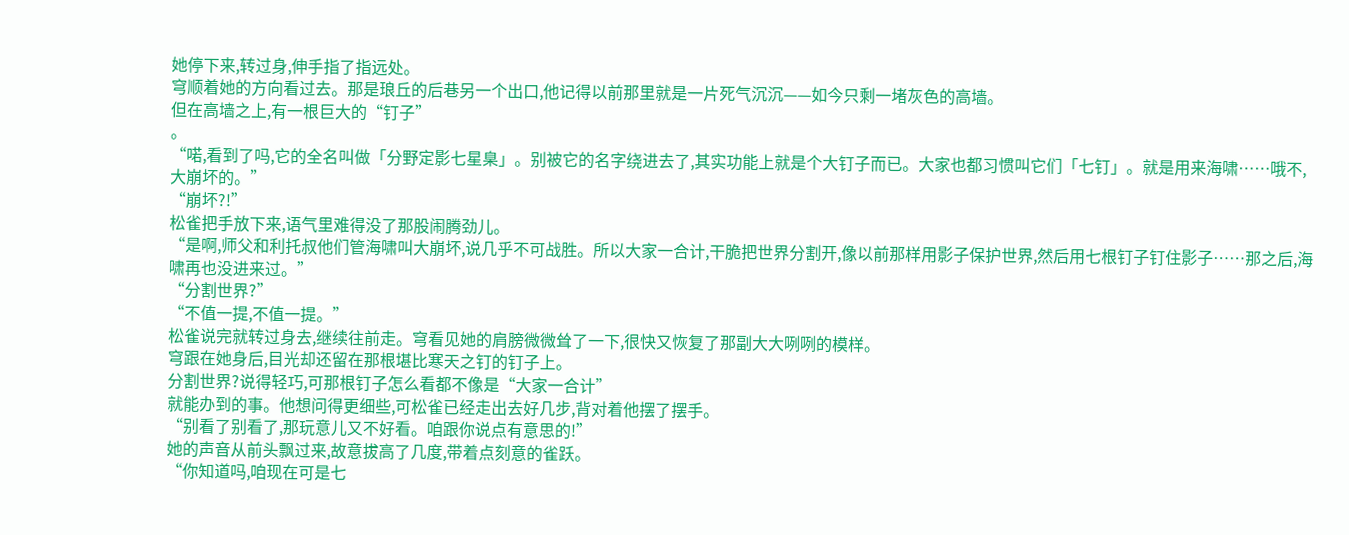她停下来,转过身,伸手指了指远处。
穹顺着她的方向看过去。那是琅丘的后巷另一个出口,他记得以前那里就是一片死气沉沉——如今只剩一堵灰色的高墙。
但在高墙之上,有一根巨大的“钉子”
。
“喏,看到了吗,它的全名叫做「分野定影七星臬」。别被它的名字绕进去了,其实功能上就是个大钉子而已。大家也都习惯叫它们「七钉」。就是用来海啸……哦不,大崩坏的。”
“崩坏?!”
松雀把手放下来,语气里难得没了那股闹腾劲儿。
“是啊,师父和利托叔他们管海啸叫大崩坏,说几乎不可战胜。所以大家一合计,干脆把世界分割开,像以前那样用影子保护世界,然后用七根钉子钉住影子……那之后,海啸再也没进来过。”
“分割世界?”
“不值一提,不值一提。”
松雀说完就转过身去,继续往前走。穹看见她的肩膀微微耸了一下,很快又恢复了那副大大咧咧的模样。
穹跟在她身后,目光却还留在那根堪比寒天之钉的钉子上。
分割世界?说得轻巧,可那根钉子怎么看都不像是“大家一合计”
就能办到的事。他想问得更细些,可松雀已经走出去好几步,背对着他摆了摆手。
“别看了别看了,那玩意儿又不好看。咱跟你说点有意思的!”
她的声音从前头飘过来,故意拔高了几度,带着点刻意的雀跃。
“你知道吗,咱现在可是七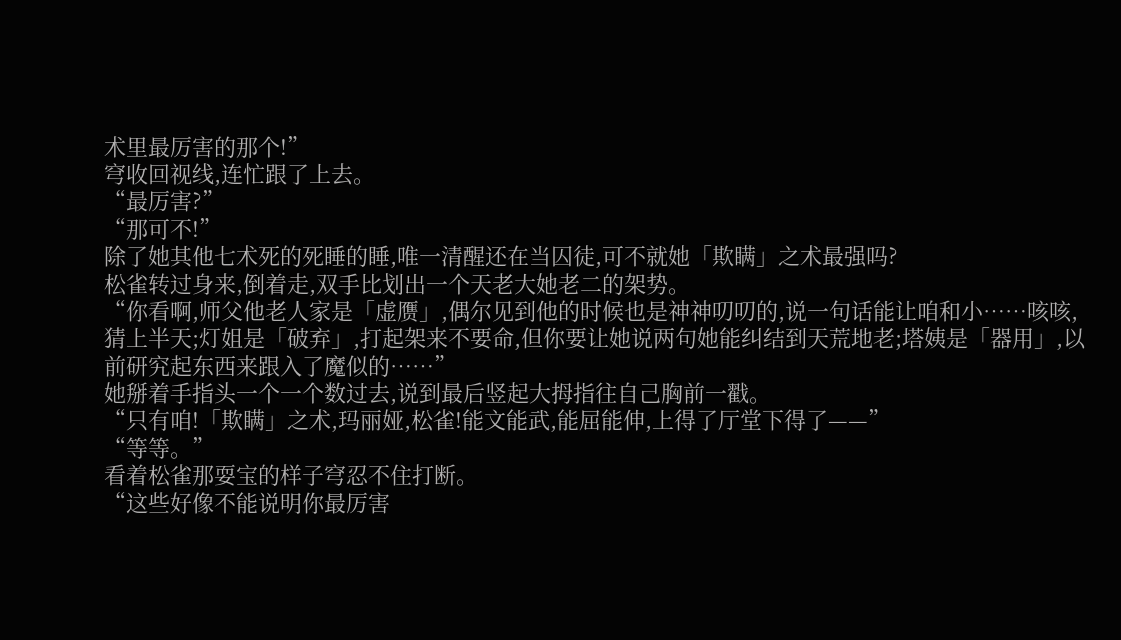术里最厉害的那个!”
穹收回视线,连忙跟了上去。
“最厉害?”
“那可不!”
除了她其他七术死的死睡的睡,唯一清醒还在当囚徒,可不就她「欺瞒」之术最强吗?
松雀转过身来,倒着走,双手比划出一个天老大她老二的架势。
“你看啊,师父他老人家是「虚赝」,偶尔见到他的时候也是神神叨叨的,说一句话能让咱和小……咳咳,猜上半天;灯姐是「破弃」,打起架来不要命,但你要让她说两句她能纠结到天荒地老;塔姨是「器用」,以前研究起东西来跟入了魔似的……”
她掰着手指头一个一个数过去,说到最后竖起大拇指往自己胸前一戳。
“只有咱!「欺瞒」之术,玛丽娅,松雀!能文能武,能屈能伸,上得了厅堂下得了——”
“等等。”
看着松雀那耍宝的样子穹忍不住打断。
“这些好像不能说明你最厉害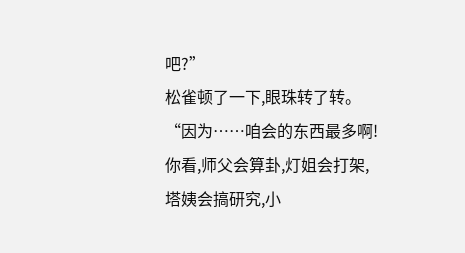吧?”
松雀顿了一下,眼珠转了转。
“因为……咱会的东西最多啊!你看,师父会算卦,灯姐会打架,塔姨会搞研究,小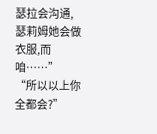瑟拉会沟通,瑟莉姆她会做衣服,而咱……”
“所以以上你全都会?”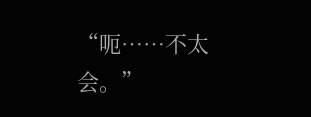“呃……不太会。”